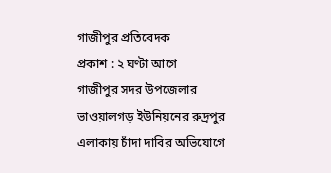গাজীপুর প্রতিবেদক
প্রকাশ : ২ ঘণ্টা আগে
গাজীপুর সদর উপজেলার ভাওয়ালগড় ইউনিয়নের রুদ্রপুর এলাকায় চাঁদা দাবির অভিযোগে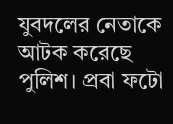যুবদলের নেতাকে আটক করেছে পুলিশ। প্রবা ফটো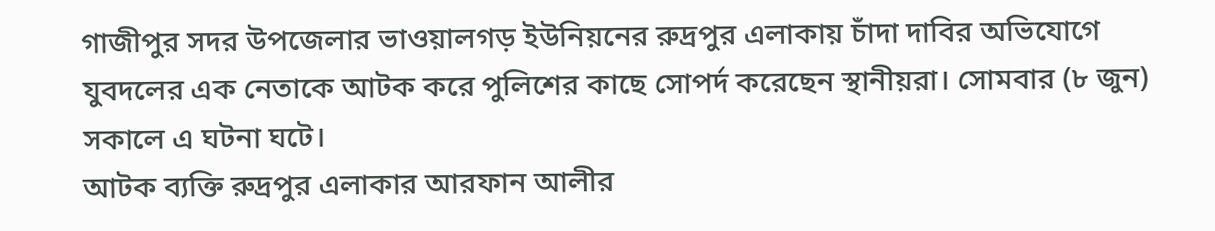গাজীপুর সদর উপজেলার ভাওয়ালগড় ইউনিয়নের রুদ্রপুর এলাকায় চাঁদা দাবির অভিযোগে যুবদলের এক নেতাকে আটক করে পুলিশের কাছে সোপর্দ করেছেন স্থানীয়রা। সোমবার (৮ জুন) সকালে এ ঘটনা ঘটে।
আটক ব্যক্তি রুদ্রপুর এলাকার আরফান আলীর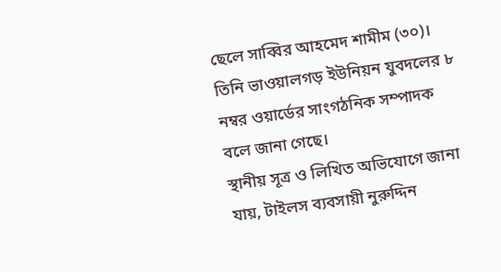ছেলে সাব্বির আহমেদ শামীম (৩০)। তিনি ভাওয়ালগড় ইউনিয়ন যুবদলের ৮ নম্বর ওয়ার্ডের সাংগঠনিক সম্পাদক বলে জানা গেছে।
স্থানীয় সূত্র ও লিখিত অভিযোগে জানা যায়, টাইলস ব্যবসায়ী নুরুদ্দিন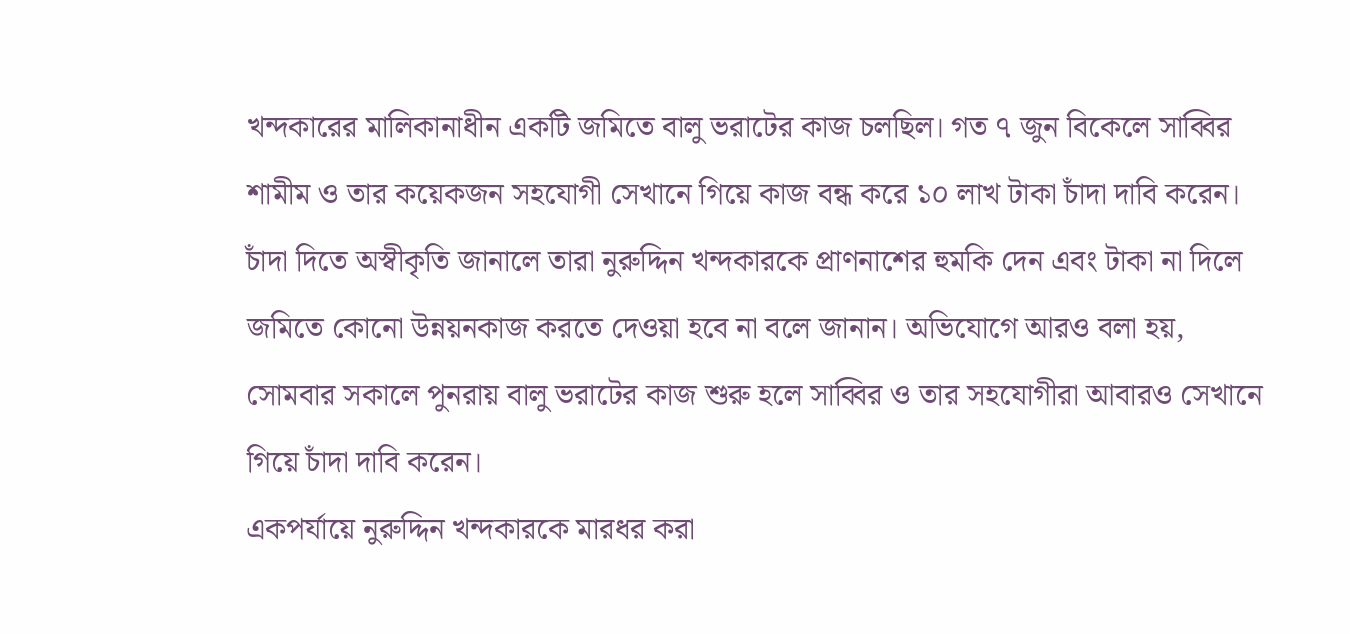খন্দকারের মালিকানাধীন একটি জমিতে বালু ভরাটের কাজ চলছিল। গত ৭ জুন বিকেলে সাব্বির শামীম ও তার কয়েকজন সহযোগী সেখানে গিয়ে কাজ বন্ধ করে ১০ লাখ টাকা চাঁদা দাবি করেন।
চাঁদা দিতে অস্বীকৃতি জানালে তারা নুরুদ্দিন খন্দকারকে প্রাণনাশের হুমকি দেন এবং টাকা না দিলে জমিতে কোনো উন্নয়নকাজ করতে দেওয়া হবে না বলে জানান। অভিযোগে আরও বলা হয়, সোমবার সকালে পুনরায় বালু ভরাটের কাজ শুরু হলে সাব্বির ও তার সহযোগীরা আবারও সেখানে গিয়ে চাঁদা দাবি করেন।
একপর্যায়ে নুরুদ্দিন খন্দকারকে মারধর করা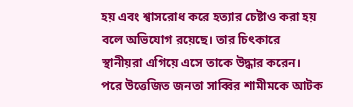হয় এবং শ্বাসরোধ করে হত্যার চেষ্টাও করা হয় বলে অভিযোগ রয়েছে। তার চিৎকারে স্থানীয়রা এগিয়ে এসে তাকে উদ্ধার করেন। পরে উত্তেজিত জনতা সাব্বির শামীমকে আটক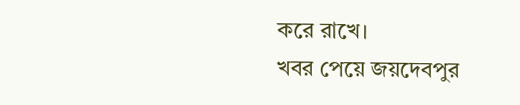করে রাখে।
খবর পেয়ে জয়দেবপুর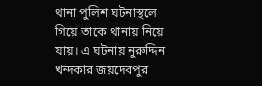থানা পুলিশ ঘটনাস্থলে গিয়ে তাকে থানায় নিয়ে যায়। এ ঘটনায় নুরুদ্দিন খন্দকার জয়দেবপুর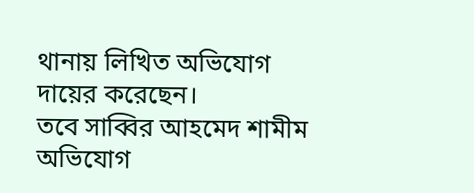থানায় লিখিত অভিযোগ দায়ের করেছেন।
তবে সাব্বির আহমেদ শামীম অভিযোগ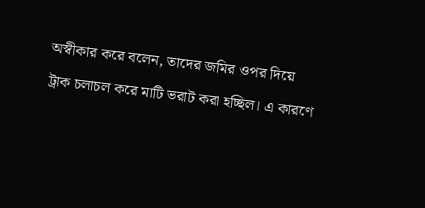অস্বীকার করে বলেন, তাদের জমির ওপর দিয়ে ট্রাক চলাচল করে মাটি ভরাট করা হচ্ছিল। এ কারণে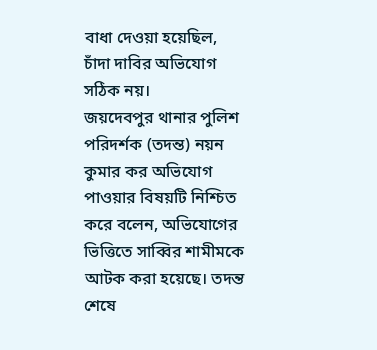বাধা দেওয়া হয়েছিল, চাঁদা দাবির অভিযোগ সঠিক নয়।
জয়দেবপুর থানার পুলিশ পরিদর্শক (তদন্ত) নয়ন কুমার কর অভিযোগ পাওয়ার বিষয়টি নিশ্চিত করে বলেন, অভিযোগের ভিত্তিতে সাব্বির শামীমকে আটক করা হয়েছে। তদন্ত শেষে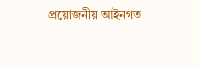প্রয়োজনীয় আইনগত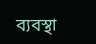ব্যবস্থা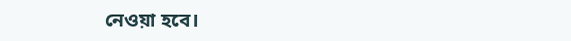নেওয়া হবে।